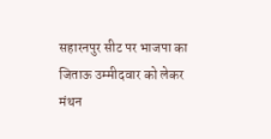सहारनपुर सीट पर भाजपा का जिताऊ उम्मीदवार को लेकर मंथन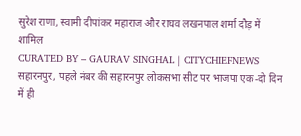सुरेश राणा, स्वामी दीपांकर महाराज और राघव लखनपाल शर्मा दौड़ में शामिल
CURATED BY – GAURAV SINGHAL | CITYCHIEFNEWS
सहारनपुर, पहले नंबर की सहारनपुर लोकसभा सीट पर भाजपा एक-दो दिन में ही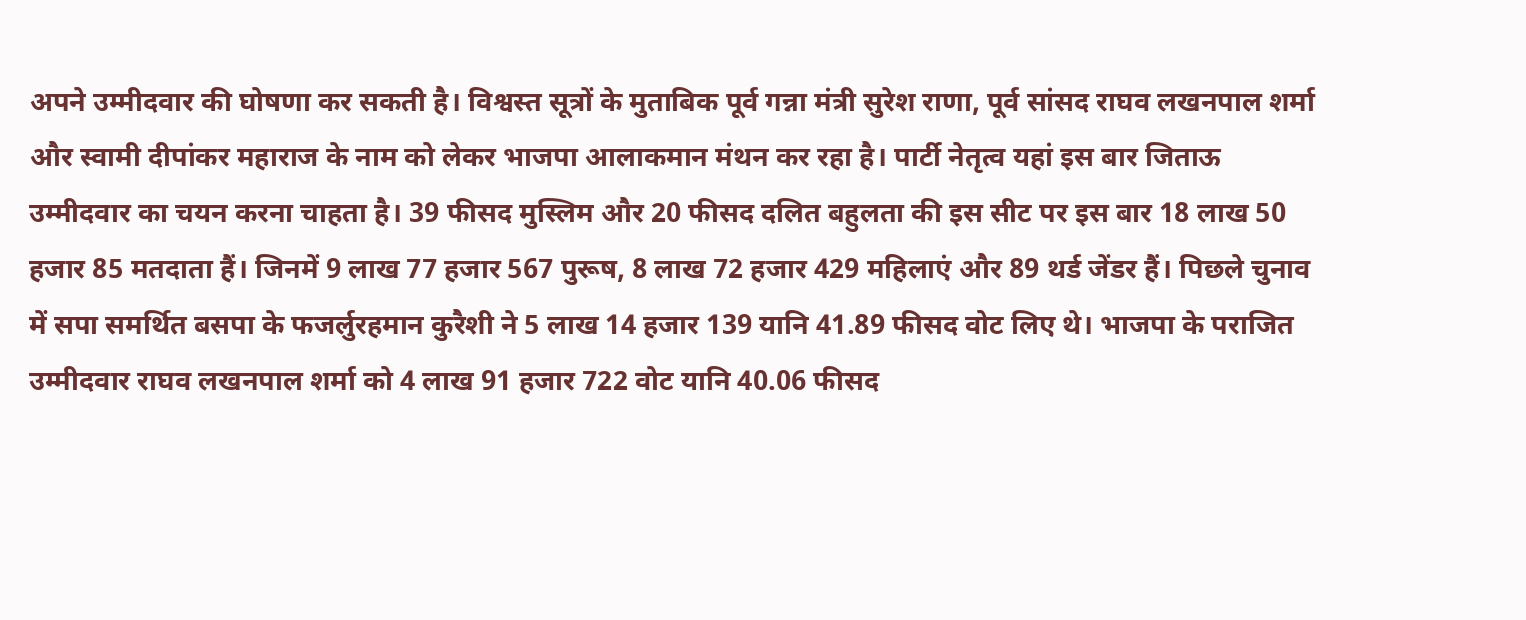अपने उम्मीदवार की घोषणा कर सकती है। विश्वस्त सूत्रों के मुताबिक पूर्व गन्ना मंत्री सुरेश राणा, पूर्व सांसद राघव लखनपाल शर्मा और स्वामी दीपांकर महाराज के नाम को लेकर भाजपा आलाकमान मंथन कर रहा है। पार्टी नेतृत्व यहां इस बार जिताऊ उम्मीदवार का चयन करना चाहता है। 39 फीसद मुस्लिम और 20 फीसद दलित बहुलता की इस सीट पर इस बार 18 लाख 50 हजार 85 मतदाता हैं। जिनमें 9 लाख 77 हजार 567 पुरूष, 8 लाख 72 हजार 429 महिलाएं और 89 थर्ड जेंडर हैं। पिछले चुनाव में सपा समर्थित बसपा के फजर्लुरहमान कुरैशी ने 5 लाख 14 हजार 139 यानि 41.89 फीसद वोट लिए थे। भाजपा के पराजित उम्मीदवार राघव लखनपाल शर्मा को 4 लाख 91 हजार 722 वोट यानि 40.06 फीसद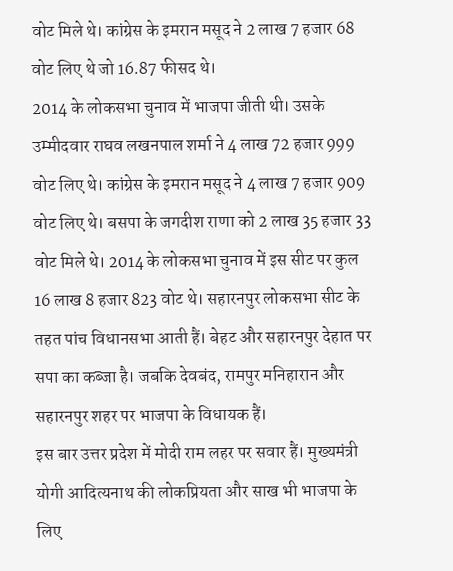वोट मिले थे। कांग्रेस के इमरान मसूद ने 2 लाख 7 हजार 68 वोट लिए थे जो 16.87 फीसद थे।
2014 के लोकसभा चुनाव में भाजपा जीती थी। उसके उम्मीदवार राघव लखनपाल शर्मा ने 4 लाख 72 हजार 999 वोट लिए थे। कांग्रेस के इमरान मसूद ने 4 लाख 7 हजार 909 वोट लिए थे। बसपा के जगदीश राणा को 2 लाख 35 हजार 33 वोट मिले थे। 2014 के लोकसभा चुनाव में इस सीट पर कुल 16 लाख 8 हजार 823 वोट थे। सहारनपुर लोकसभा सीट के तहत पांच विधानसभा आती हैं। बेहट और सहारनपुर देहात पर सपा का कब्जा है। जबकि देवबंद, रामपुर मनिहारान और सहारनपुर शहर पर भाजपा के विधायक हैं।
इस बार उत्तर प्रदेश में मोदी राम लहर पर सवार हैं। मुख्यमंत्री योगी आदित्यनाथ की लोकप्रियता और साख भी भाजपा के लिए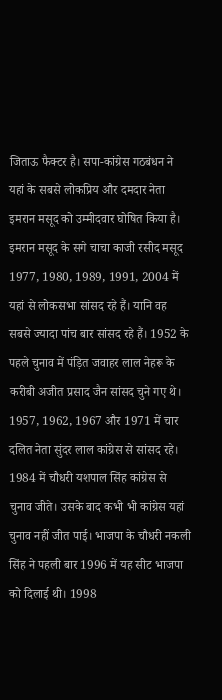जिताऊ फैक्टर है। सपा-कांग्रेस गठबंधन ने यहां के सबसे लोकप्रिय और दमदार नेता इमरान मसूद को उम्मीदवार घोषित किया है। इमरान मसूद के सगे चाचा काजी रसीद मसूद 1977, 1980, 1989, 1991, 2004 में यहां से लोकसभा सांसद रहे हैं। यानि वह सबसे ज्यादा पांच बार सांसद रहे हैं। 1952 के पहले चुनाव में पंड़ित जवाहर लाल नेहरू के करीबी अजीत प्रसाद जैन सांसद चुने गए थे। 1957, 1962, 1967 और 1971 में चार दलित नेता सुंदर लाल कांग्रेस से सांसद रहे। 1984 में चौधरी यशपाल सिंह कांग्रेस से चुनाव जीते। उसके बाद कभी भी कांग्रेस यहां चुनाव नहीं जीत पाई। भाजपा के चौधरी नकली सिंह ने पहली बार 1996 में यह सीट भाजपा को दिलाई थी। 1998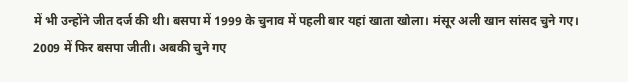में भी उन्होंने जीत दर्ज की थी। बसपा में 1999 के चुनाव में पहली बार यहां खाता खोला। मंसूर अली खान सांसद चुने गए। 2009 में फिर बसपा जीती। अबकी चुने गए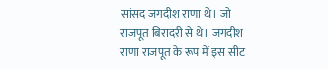सांसद जगदीश राणा थे। जो राजपूत बिरादरी से थे। जगदीश राणा राजपूत के रूप में इस सीट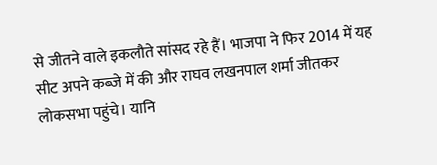से जीतने वाले इकलौते सांसद रहे हैं। भाजपा ने फिर 2014 में यह सीट अपने कब्जे में की और राघव लखनपाल शर्मा जीतकर लोकसभा पहुंचे। यानि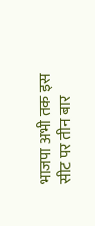भाजपा अभी तक इस सीट पर तीन बार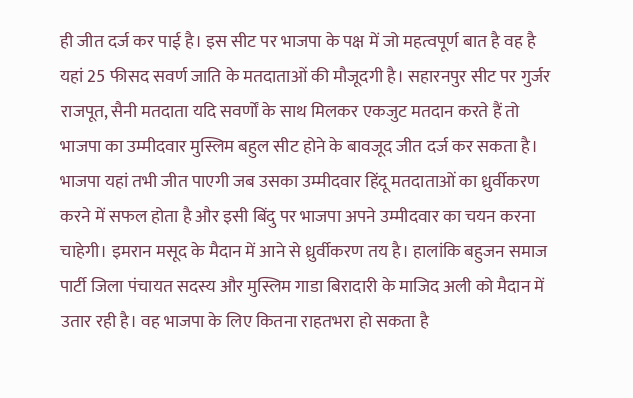ही जीत दर्ज कर पाई है। इस सीट पर भाजपा के पक्ष में जो महत्वपूर्ण बात है वह है यहां 25 फीसद सवर्ण जाति के मतदाताओं की मौजूदगी है। सहारनपुर सीट पर गुर्जर राजपूत, सैनी मतदाता यदि सवर्णों के साथ मिलकर एकजुट मतदान करते हैं तो भाजपा का उम्मीदवार मुस्लिम बहुल सीट होने के बावजूद जीत दर्ज कर सकता है। भाजपा यहां तभी जीत पाएगी जब उसका उम्मीदवार हिंदू मतदाताओं का ध्रुर्वीकरण करने में सफल होता है और इसी बिंदु पर भाजपा अपने उम्मीदवार का चयन करना चाहेगी। इमरान मसूद के मैदान में आने से ध्रुर्वीकरण तय है। हालांकि बहुजन समाज पार्टी जिला पंचायत सदस्य और मुस्लिम गाडा बिरादारी के माजिद अली को मैदान में उतार रही है। वह भाजपा के लिए कितना राहतभरा हो सकता है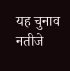यह चुनाव नतीजे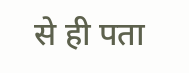से ही पता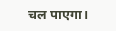चल पाएगा।